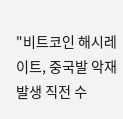"비트코인 해시레이트, 중국발 악재 발생 직전 수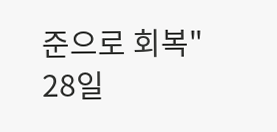준으로 회복"
28일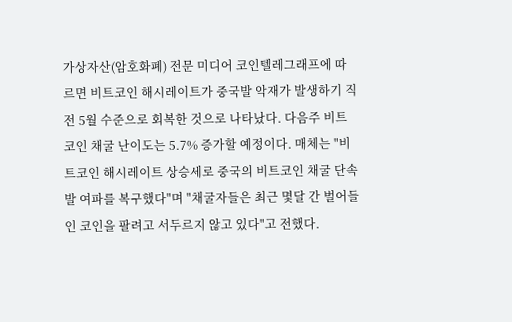가상자산(암호화폐) 전문 미디어 코인텔레그래프에 따르면 비트코인 해시레이트가 중국발 악재가 발생하기 직전 5월 수준으로 회복한 것으로 나타났다. 다음주 비트코인 채굴 난이도는 5.7% 증가할 예정이다. 매체는 "비트코인 해시레이트 상승세로 중국의 비트코인 채굴 단속발 여파를 복구했다"며 "채굴자들은 최근 몇달 간 벌어들인 코인을 팔려고 서두르지 않고 있다"고 전했다.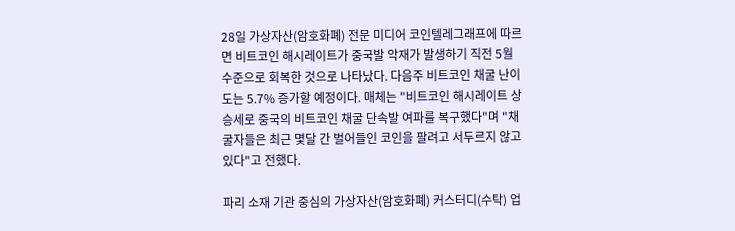28일 가상자산(암호화폐) 전문 미디어 코인텔레그래프에 따르면 비트코인 해시레이트가 중국발 악재가 발생하기 직전 5월 수준으로 회복한 것으로 나타났다. 다음주 비트코인 채굴 난이도는 5.7% 증가할 예정이다. 매체는 "비트코인 해시레이트 상승세로 중국의 비트코인 채굴 단속발 여파를 복구했다"며 "채굴자들은 최근 몇달 간 벌어들인 코인을 팔려고 서두르지 않고 있다"고 전했다.

파리 소재 기관 중심의 가상자산(암호화폐) 커스터디(수탁) 업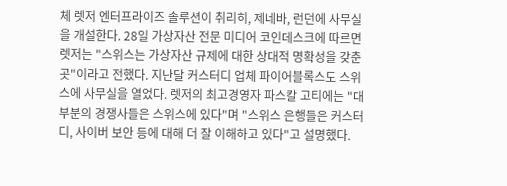체 렛저 엔터프라이즈 솔루션이 취리히, 제네바, 런던에 사무실을 개설한다. 28일 가상자산 전문 미디어 코인데스크에 따르면 렛저는 "스위스는 가상자산 규제에 대한 상대적 명확성을 갖춘 곳"이라고 전했다. 지난달 커스터디 업체 파이어블록스도 스위스에 사무실을 열었다. 렛저의 최고경영자 파스칼 고티에는 "대부분의 경쟁사들은 스위스에 있다"며 "스위스 은행들은 커스터디, 사이버 보안 등에 대해 더 잘 이해하고 있다"고 설명했다.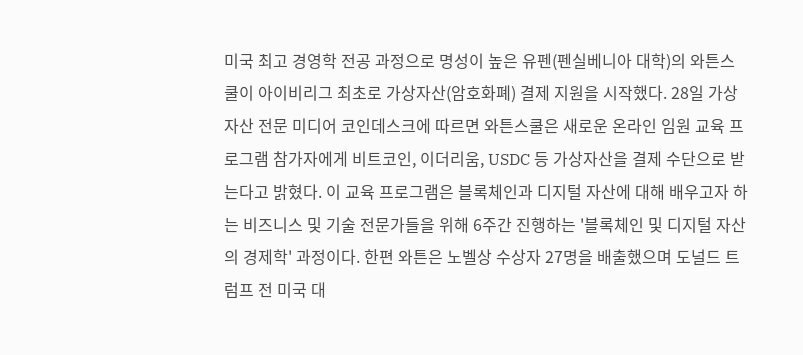미국 최고 경영학 전공 과정으로 명성이 높은 유펜(펜실베니아 대학)의 와튼스쿨이 아이비리그 최초로 가상자산(암호화폐) 결제 지원을 시작했다. 28일 가상자산 전문 미디어 코인데스크에 따르면 와튼스쿨은 새로운 온라인 임원 교육 프로그램 참가자에게 비트코인, 이더리움, USDC 등 가상자산을 결제 수단으로 받는다고 밝혔다. 이 교육 프로그램은 블록체인과 디지털 자산에 대해 배우고자 하는 비즈니스 및 기술 전문가들을 위해 6주간 진행하는 '블록체인 및 디지털 자산의 경제학' 과정이다. 한편 와튼은 노벨상 수상자 27명을 배출했으며 도널드 트럼프 전 미국 대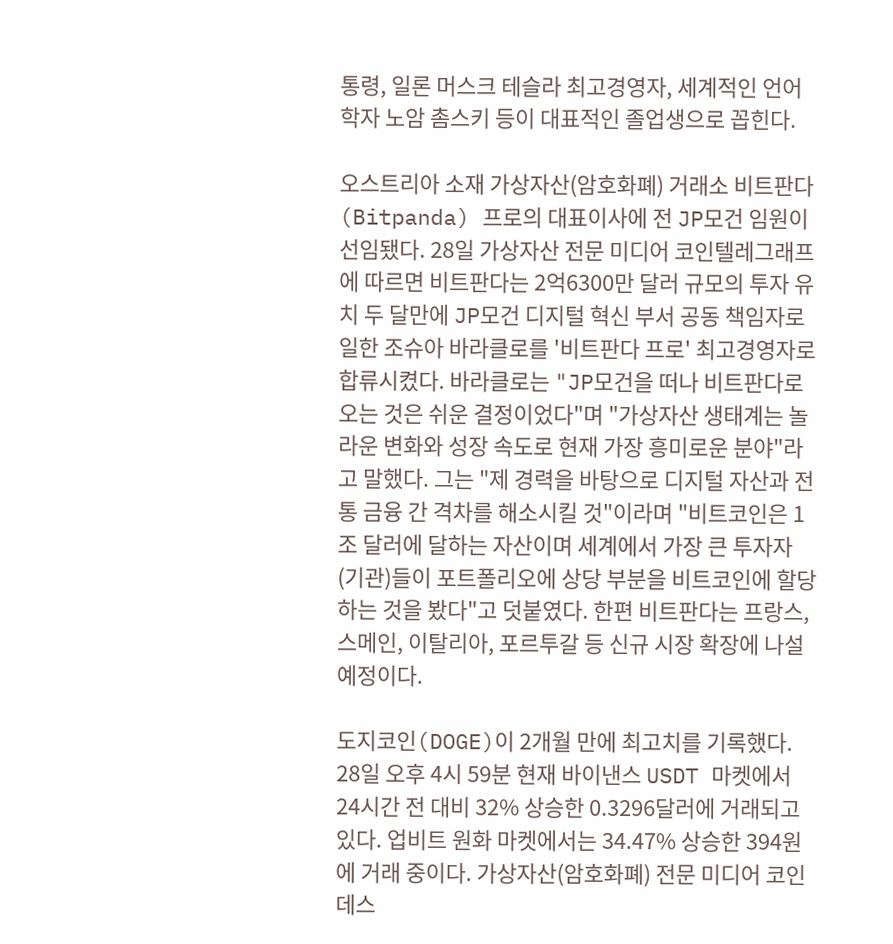통령, 일론 머스크 테슬라 최고경영자, 세계적인 언어학자 노암 촘스키 등이 대표적인 졸업생으로 꼽힌다.

오스트리아 소재 가상자산(암호화폐) 거래소 비트판다(Bitpanda) 프로의 대표이사에 전 JP모건 임원이 선임됐다. 28일 가상자산 전문 미디어 코인텔레그래프에 따르면 비트판다는 2억6300만 달러 규모의 투자 유치 두 달만에 JP모건 디지털 혁신 부서 공동 책임자로 일한 조슈아 바라클로를 '비트판다 프로' 최고경영자로 합류시켰다. 바라클로는 "JP모건을 떠나 비트판다로 오는 것은 쉬운 결정이었다"며 "가상자산 생태계는 놀라운 변화와 성장 속도로 현재 가장 흥미로운 분야"라고 말했다. 그는 "제 경력을 바탕으로 디지털 자산과 전통 금융 간 격차를 해소시킬 것"이라며 "비트코인은 1조 달러에 달하는 자산이며 세계에서 가장 큰 투자자(기관)들이 포트폴리오에 상당 부분을 비트코인에 할당하는 것을 봤다"고 덧붙였다. 한편 비트판다는 프랑스, 스메인, 이탈리아, 포르투갈 등 신규 시장 확장에 나설 예정이다.

도지코인(DOGE)이 2개월 만에 최고치를 기록했다. 28일 오후 4시 59분 현재 바이낸스 USDT 마켓에서 24시간 전 대비 32% 상승한 0.3296달러에 거래되고 있다. 업비트 원화 마켓에서는 34.47% 상승한 394원에 거래 중이다. 가상자산(암호화폐) 전문 미디어 코인데스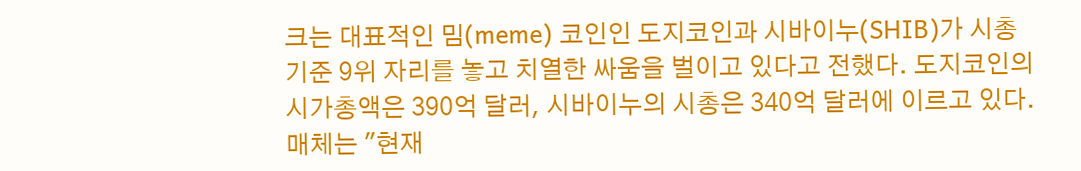크는 대표적인 밈(meme) 코인인 도지코인과 시바이누(SHIB)가 시총 기준 9위 자리를 놓고 치열한 싸움을 벌이고 있다고 전했다. 도지코인의 시가총액은 390억 달러, 시바이누의 시총은 340억 달러에 이르고 있다. 매체는 "현재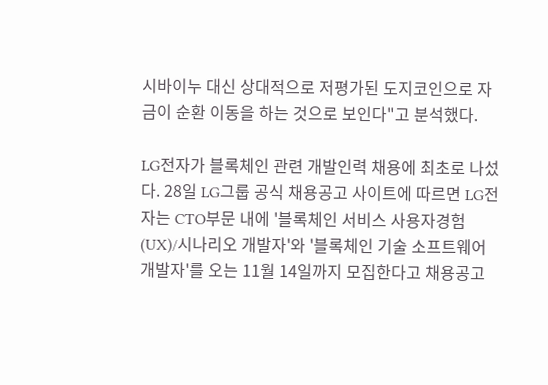시바이누 대신 상대적으로 저평가된 도지코인으로 자금이 순환 이동을 하는 것으로 보인다"고 분석했다.

LG전자가 블록체인 관련 개발인력 채용에 최초로 나섰다. 28일 LG그룹 공식 채용공고 사이트에 따르면 LG전자는 CTO부문 내에 '블록체인 서비스 사용자경험(UX)/시나리오 개발자'와 '블록체인 기술 소프트웨어 개발자'를 오는 11월 14일까지 모집한다고 채용공고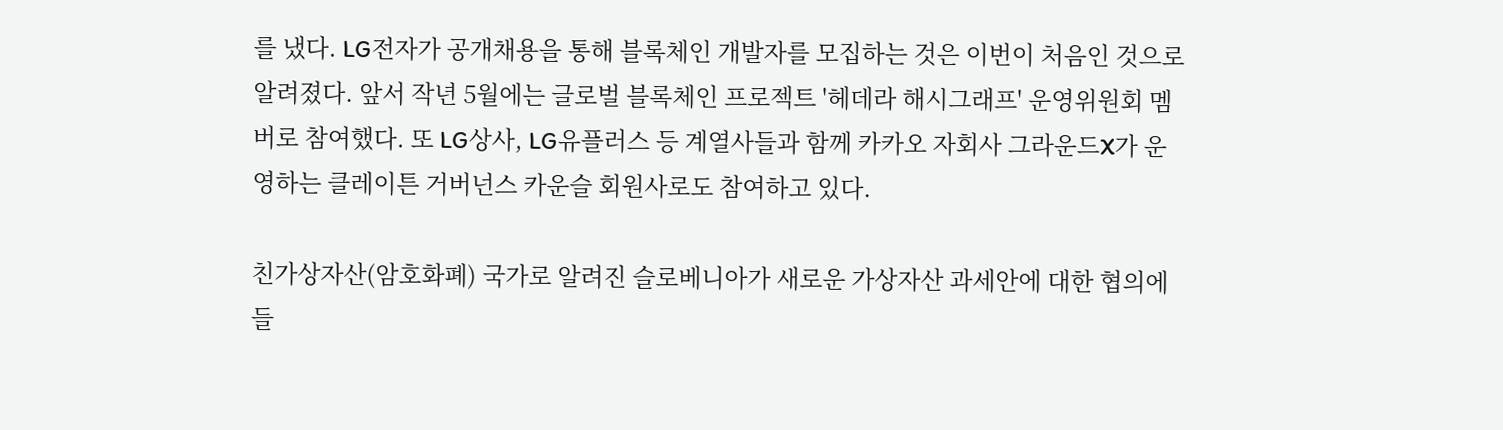를 냈다. LG전자가 공개채용을 통해 블록체인 개발자를 모집하는 것은 이번이 처음인 것으로 알려졌다. 앞서 작년 5월에는 글로벌 블록체인 프로젝트 '헤데라 해시그래프' 운영위원회 멤버로 참여했다. 또 LG상사, LG유플러스 등 계열사들과 함께 카카오 자회사 그라운드X가 운영하는 클레이튼 거버넌스 카운슬 회원사로도 참여하고 있다.

친가상자산(암호화폐) 국가로 알려진 슬로베니아가 새로운 가상자산 과세안에 대한 협의에 들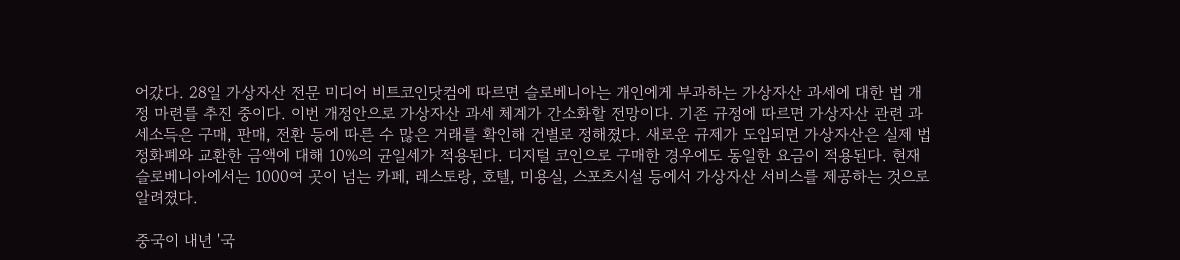어갔다. 28일 가상자산 전문 미디어 비트코인닷컴에 따르면 슬로베니아는 개인에게 부과하는 가상자산 과세에 대한 법 개정 마련를 추진 중이다. 이번 개정안으로 가상자산 과세 체계가 간소화할 전망이다. 기존 규정에 따르면 가상자산 관련 과세소득은 구매, 판매, 전환 등에 따른 수 많은 거래를 확인해 건별로 정해졌다. 새로운 규제가 도입되면 가상자산은 실제 법정화폐와 교환한 금액에 대해 10%의 균일세가 적용된다. 디지털 코인으로 구매한 경우에도 동일한 요금이 적용된다. 현재 슬로베니아에서는 1000여 곳이 넘는 카페, 레스토랑, 호텔, 미용실, 스포츠시설 등에서 가상자산 서비스를 제공하는 것으로 알려졌다.

중국이 내년 '국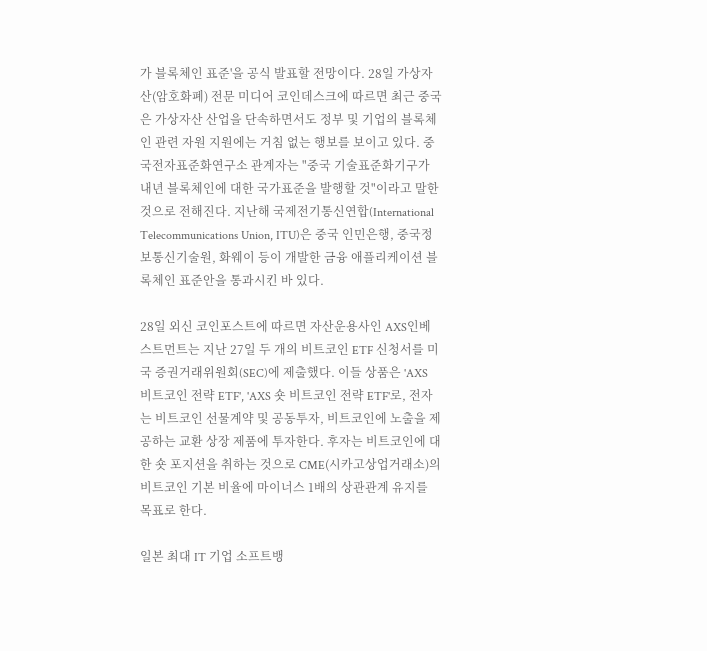가 블록체인 표준'을 공식 발표할 전망이다. 28일 가상자산(암호화폐) 전문 미디어 코인데스크에 따르면 최근 중국은 가상자산 산업을 단속하면서도 정부 및 기업의 블록체인 관련 자원 지원에는 거침 없는 행보를 보이고 있다. 중국전자표준화연구소 관계자는 "중국 기술표준화기구가 내년 블록체인에 대한 국가표준을 발행할 것"이라고 말한 것으로 전해진다. 지난해 국제전기통신연합(International Telecommunications Union, ITU)은 중국 인민은행, 중국정보통신기술원, 화웨이 등이 개발한 금융 애플리케이션 블록체인 표준안을 통과시킨 바 있다.

28일 외신 코인포스트에 따르면 자산운용사인 AXS인베스트먼트는 지난 27일 두 개의 비트코인 ETF 신청서를 미국 증권거래위원회(SEC)에 제출했다. 이들 상품은 'AXS 비트코인 전략 ETF', 'AXS 숏 비트코인 전략 ETF'로, 전자는 비트코인 선물계약 및 공동투자, 비트코인에 노출을 제공하는 교환 상장 제품에 투자한다. 후자는 비트코인에 대한 숏 포지션을 취하는 것으로 CME(시카고상업거래소)의 비트코인 기본 비율에 마이너스 1배의 상관관계 유지를 목표로 한다.

일본 최대 IT 기업 소프트뱅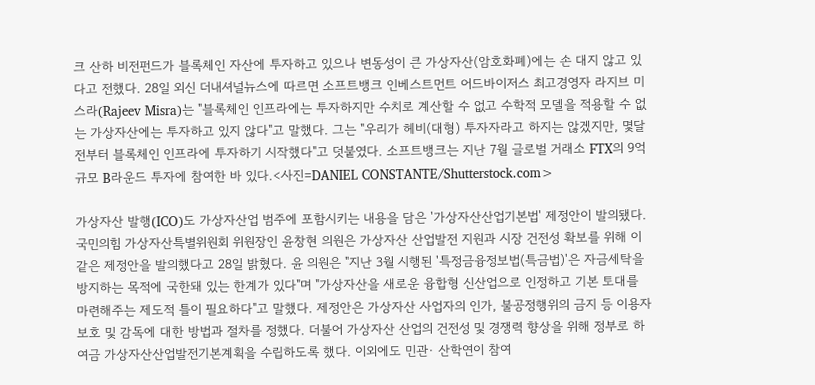크 산하 비전펀드가 블록체인 자산에 투자하고 있으나 변동성이 큰 가상자산(암호화폐)에는 손 대지 않고 있다고 전했다. 28일 외신 더내셔널뉴스에 따르면 소프트뱅크 인베스트먼트 어드바이저스 최고경영자 라지브 미스라(Rajeev Misra)는 "블록체인 인프라에는 투자하지만 수치로 계산할 수 없고 수학적 모델을 적용할 수 없는 가상자산에는 투자하고 있지 않다"고 말했다. 그는 "우리가 헤비(대형) 투자자라고 하지는 않겠지만, 몇달 전부터 블록체인 인프라에 투자하기 시작했다"고 덧붙였다. 소프트뱅크는 지난 7월 글로벌 거래소 FTX의 9억 규모 B라운드 투자에 참여한 바 있다.<사진=DANIEL CONSTANTE/Shutterstock.com>

가상자산 발행(ICO)도 가상자산업 범주에 포함시키는 내용을 담은 '가상자산산업기본법' 제정안이 발의됐다. 국민의힘 가상자산특별위원회 위원장인 윤창현 의원은 가상자산 산업발전 지원과 시장 건전성 확보를 위해 이같은 제정안을 발의했다고 28일 밝혔다. 윤 의원은 "지난 3월 시행된 '특정금융정보법(특금법)'은 자금세탁을 방지하는 목적에 국한돼 있는 한계가 있다"며 "가상자산을 새로운 융합형 신산업으로 인정하고 기본 토대를 마련해주는 제도적 틀이 필요하다"고 말했다. 제정안은 가상자산 사업자의 인가, 불공정행위의 금지 등 이용자 보호 및 감독에 대한 방법과 절차를 정했다. 더불어 가상자산 산업의 건전성 및 경쟁력 향상을 위해 정부로 하여금 가상자산산업발전기본계획을 수립하도록 했다. 이외에도 민관· 산학연이 참여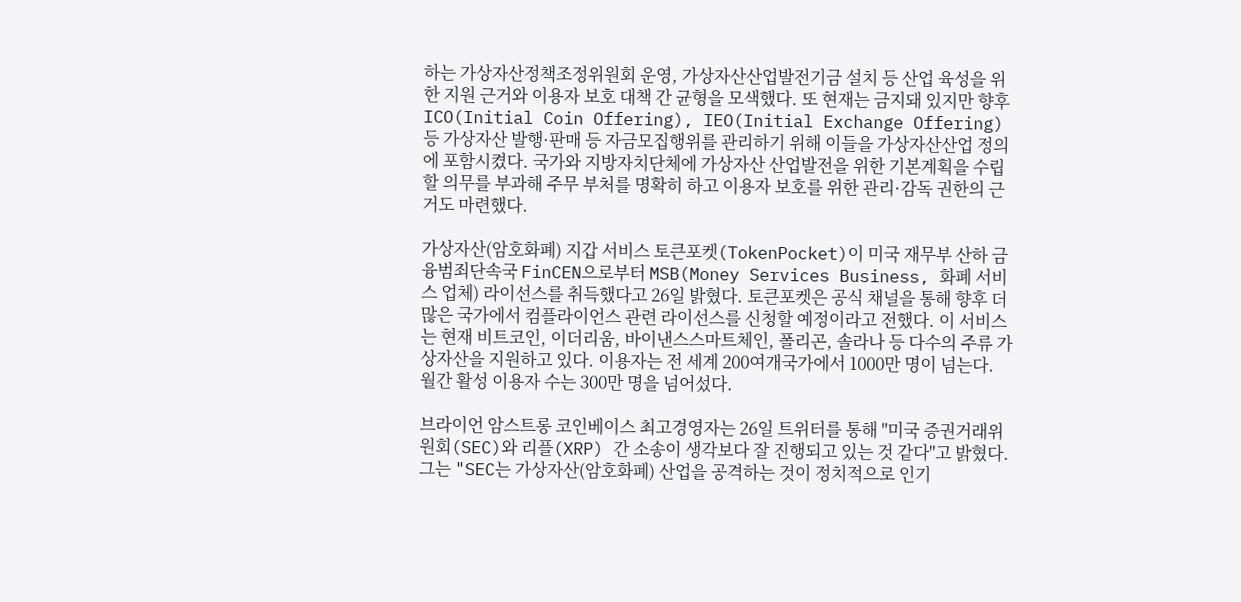하는 가상자산정책조정위원회 운영, 가상자산산업발전기금 설치 등 산업 육성을 위한 지원 근거와 이용자 보호 대책 간 균형을 모색했다. 또 현재는 금지돼 있지만 향후 ICO(Initial Coin Offering), IEO(Initial Exchange Offering) 등 가상자산 발행·판매 등 자금모집행위를 관리하기 위해 이들을 가상자산산업 정의에 포함시켰다. 국가와 지방자치단체에 가상자산 산업발전을 위한 기본계획을 수립할 의무를 부과해 주무 부처를 명확히 하고 이용자 보호를 위한 관리·감독 권한의 근거도 마련했다.

가상자산(암호화폐) 지갑 서비스 토큰포켓(TokenPocket)이 미국 재무부 산하 금융범죄단속국 FinCEN으로부터 MSB(Money Services Business, 화폐 서비스 업체) 라이선스를 취득했다고 26일 밝혔다. 토큰포켓은 공식 채널을 통해 향후 더 많은 국가에서 컴플라이언스 관련 라이선스를 신청할 예정이라고 전했다. 이 서비스는 현재 비트코인, 이더리움, 바이낸스스마트체인, 폴리곤, 솔라나 등 다수의 주류 가상자산을 지원하고 있다. 이용자는 전 세계 200여개국가에서 1000만 명이 넘는다. 월간 활성 이용자 수는 300만 명을 넘어섰다.

브라이언 암스트롱 코인베이스 최고경영자는 26일 트위터를 통해 "미국 증권거래위원회(SEC)와 리플(XRP) 간 소송이 생각보다 잘 진행되고 있는 것 같다"고 밝혔다. 그는 "SEC는 가상자산(암호화폐) 산업을 공격하는 것이 정치적으로 인기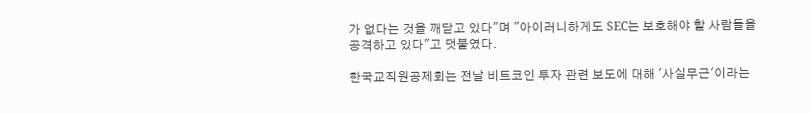가 없다는 것을 깨닫고 있다"며 "아이러니하게도 SEC는 보호해야 할 사람들을 공격하고 있다"고 덧붙였다.

한국교직원공제회는 전날 비트코인 투자 관련 보도에 대해 '사실무근'이라는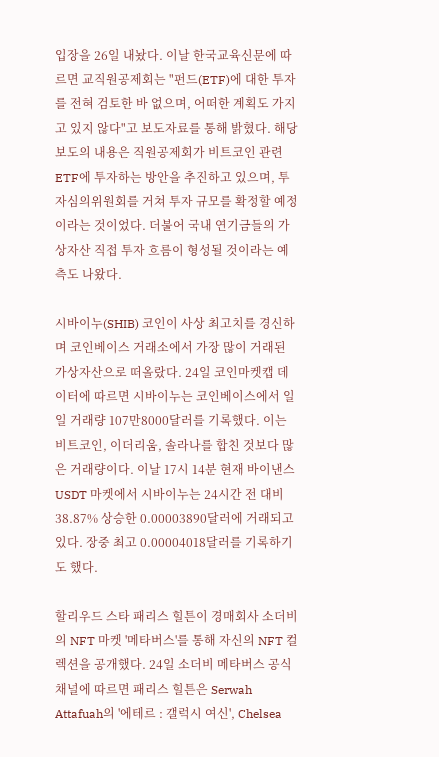입장을 26일 내놨다. 이날 한국교육신문에 따르면 교직원공제회는 "펀드(ETF)에 대한 투자를 전혀 검토한 바 없으며, 어떠한 계획도 가지고 있지 않다"고 보도자료를 통해 밝혔다. 해당 보도의 내용은 직원공제회가 비트코인 관련 ETF에 투자하는 방안을 추진하고 있으며, 투자심의위원회를 거쳐 투자 규모를 확정할 예정이라는 것이었다. 더불어 국내 연기금들의 가상자산 직접 투자 흐름이 형성될 것이라는 예측도 나왔다.

시바이누(SHIB) 코인이 사상 최고치를 경신하며 코인베이스 거래소에서 가장 많이 거래된 가상자산으로 떠올랐다. 24일 코인마켓캡 데이터에 따르면 시바이누는 코인베이스에서 일일 거래량 107만8000달러를 기록했다. 이는 비트코인, 이더리움, 솔라나를 합친 것보다 많은 거래량이다. 이날 17시 14분 현재 바이낸스 USDT 마켓에서 시바이누는 24시간 전 대비 38.87% 상승한 0.00003890달러에 거래되고 있다. 장중 최고 0.00004018달러를 기록하기도 했다.

할리우드 스타 패리스 힐튼이 경매회사 소더비의 NFT 마켓 '메타버스'를 통해 자신의 NFT 컬렉션을 공개했다. 24일 소더비 메타버스 공식 채널에 따르면 패리스 힐튼은 Serwah Attafuah의 '에테르 : 갤럭시 여신', Chelsea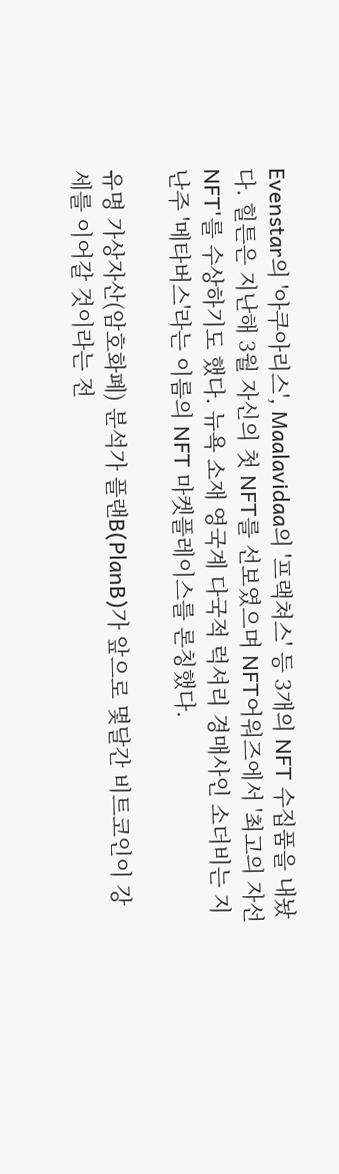Evenstar의 '아쿠아리스', Maalavidaa의 '프랙쳐스' 등 3개의 NFT 수집품을 내놨다. 힐튼은 지난해 3월 자신의 첫 NFT를 선보였으며 NFT어워즈에서 '최고의 자선 NFT'를 수상하기도 했다. 뉴욕 소재 영국계 다국적 럭셔리 경매사인 소더비는 지난주 '메타버스'라는 이름의 NFT 마켓플레이스를 론칭했다.

유명 가상자산(암호화폐) 분석가 플랜B(PlanB)가 앞으로 몇달간 비트코인이 강세를 이어갈 것이라는 전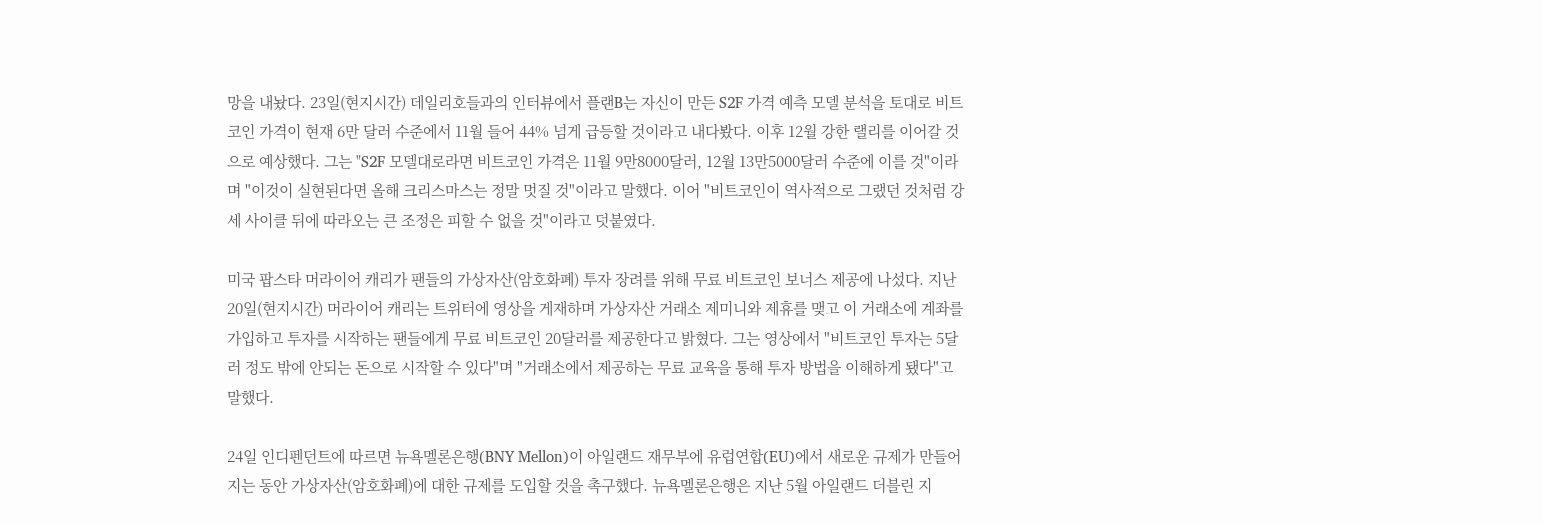망을 내놨다. 23일(현지시간) 데일리호들과의 인터뷰에서 플랜B는 자신이 만든 S2F 가격 예측 모델 분석을 토대로 비트코인 가격이 현재 6만 달러 수준에서 11월 들어 44% 넘게 급등할 것이라고 내다봤다. 이후 12월 강한 랠리를 이어갈 것으로 예상했다. 그는 "S2F 모델대로라면 비트코인 가격은 11월 9만8000달러, 12월 13만5000달러 수준에 이를 것"이라며 "이것이 실현된다면 올해 크리스마스는 정말 멋질 것"이라고 말했다. 이어 "비트코인이 역사적으로 그랬던 것처럼 강세 사이클 뒤에 따라오는 큰 조정은 피할 수 없을 것"이라고 덧붙였다.

미국 팝스타 머라이어 캐리가 팬들의 가상자산(암호화폐) 투자 장려를 위해 무료 비트코인 보너스 제공에 나섰다. 지난 20일(현지시간) 머라이어 캐리는 트위터에 영상을 게재하며 가상자산 거래소 제미니와 제휴를 맺고 이 거래소에 계좌를 가입하고 투자를 시작하는 팬들에게 무료 비트코인 20달러를 제공한다고 밝혔다. 그는 영상에서 "비트코인 투자는 5달러 정도 밖에 안되는 돈으로 시작할 수 있다"며 "거래소에서 제공하는 무료 교육을 통해 투자 방법을 이해하게 됐다"고 말했다.

24일 인디펜던트에 따르면 뉴욕멜론은행(BNY Mellon)이 아일랜드 재무부에 유럽연합(EU)에서 새로운 규제가 만들어지는 동안 가상자산(암호화폐)에 대한 규제를 도입할 것을 촉구했다. 뉴욕멜론은행은 지난 5월 아일랜드 더블린 지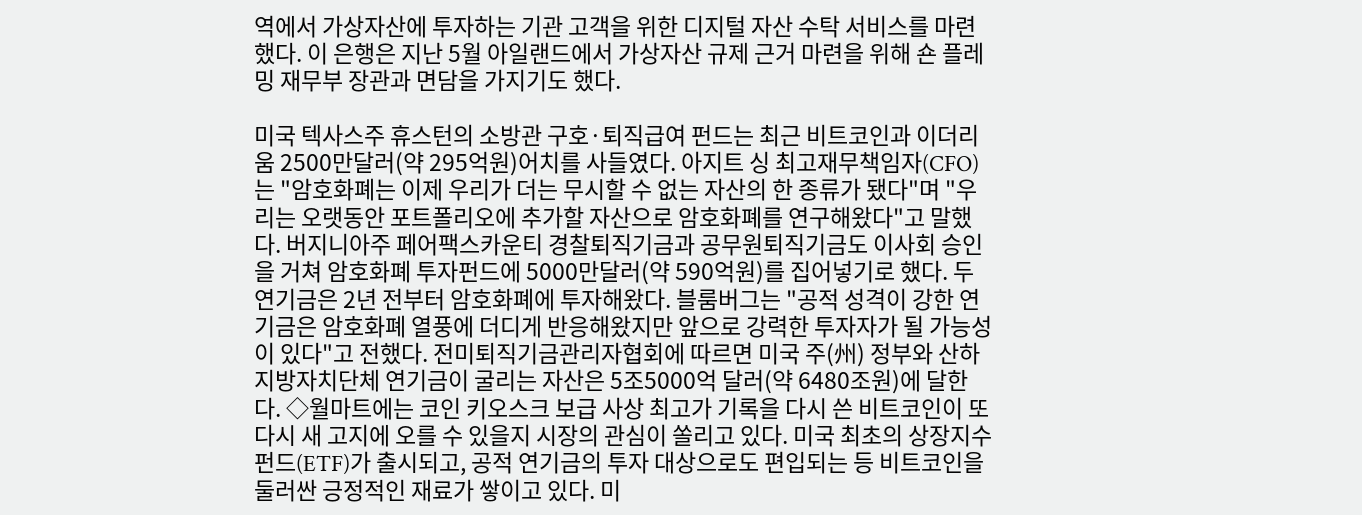역에서 가상자산에 투자하는 기관 고객을 위한 디지털 자산 수탁 서비스를 마련했다. 이 은행은 지난 5월 아일랜드에서 가상자산 규제 근거 마련을 위해 숀 플레밍 재무부 장관과 면담을 가지기도 했다.

미국 텍사스주 휴스턴의 소방관 구호·퇴직급여 펀드는 최근 비트코인과 이더리움 2500만달러(약 295억원)어치를 사들였다. 아지트 싱 최고재무책임자(CFO)는 "암호화폐는 이제 우리가 더는 무시할 수 없는 자산의 한 종류가 됐다"며 "우리는 오랫동안 포트폴리오에 추가할 자산으로 암호화폐를 연구해왔다"고 말했다. 버지니아주 페어팩스카운티 경찰퇴직기금과 공무원퇴직기금도 이사회 승인을 거쳐 암호화폐 투자펀드에 5000만달러(약 590억원)를 집어넣기로 했다. 두 연기금은 2년 전부터 암호화폐에 투자해왔다. 블룸버그는 "공적 성격이 강한 연기금은 암호화폐 열풍에 더디게 반응해왔지만 앞으로 강력한 투자자가 될 가능성이 있다"고 전했다. 전미퇴직기금관리자협회에 따르면 미국 주(州) 정부와 산하 지방자치단체 연기금이 굴리는 자산은 5조5000억 달러(약 6480조원)에 달한다. ◇월마트에는 코인 키오스크 보급 사상 최고가 기록을 다시 쓴 비트코인이 또다시 새 고지에 오를 수 있을지 시장의 관심이 쏠리고 있다. 미국 최초의 상장지수펀드(ETF)가 출시되고, 공적 연기금의 투자 대상으로도 편입되는 등 비트코인을 둘러싼 긍정적인 재료가 쌓이고 있다. 미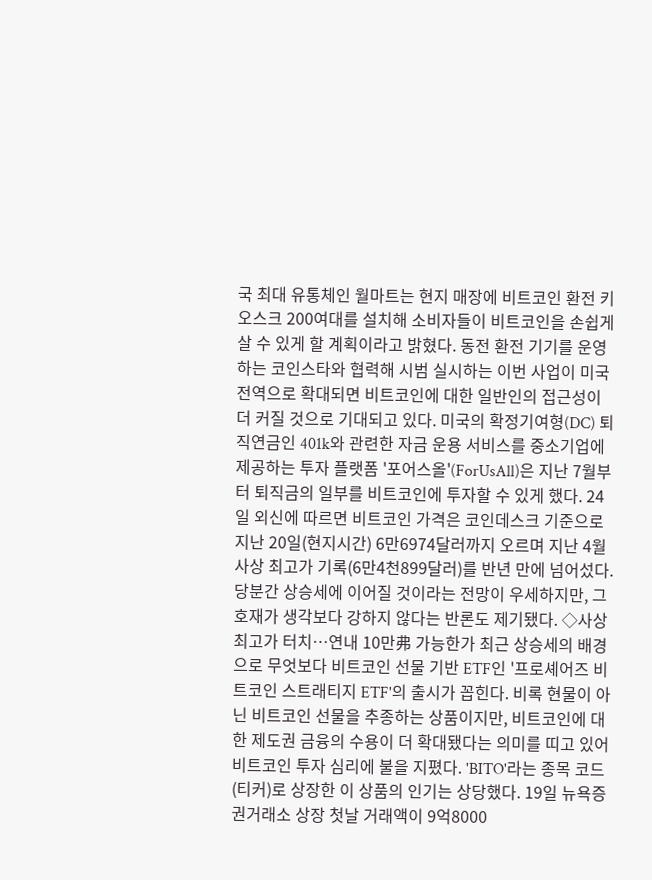국 최대 유통체인 월마트는 현지 매장에 비트코인 환전 키오스크 200여대를 설치해 소비자들이 비트코인을 손쉽게 살 수 있게 할 계획이라고 밝혔다. 동전 환전 기기를 운영하는 코인스타와 협력해 시범 실시하는 이번 사업이 미국 전역으로 확대되면 비트코인에 대한 일반인의 접근성이 더 커질 것으로 기대되고 있다. 미국의 확정기여형(DC) 퇴직연금인 401k와 관련한 자금 운용 서비스를 중소기업에 제공하는 투자 플랫폼 '포어스올'(ForUsAll)은 지난 7월부터 퇴직금의 일부를 비트코인에 투자할 수 있게 했다. 24일 외신에 따르면 비트코인 가격은 코인데스크 기준으로 지난 20일(현지시간) 6만6974달러까지 오르며 지난 4월 사상 최고가 기록(6만4천899달러)를 반년 만에 넘어섰다. 당분간 상승세에 이어질 것이라는 전망이 우세하지만, 그 호재가 생각보다 강하지 않다는 반론도 제기됐다. ◇사상 최고가 터치…연내 10만弗 가능한가 최근 상승세의 배경으로 무엇보다 비트코인 선물 기반 ETF인 '프로셰어즈 비트코인 스트래티지 ETF'의 출시가 꼽힌다. 비록 현물이 아닌 비트코인 선물을 추종하는 상품이지만, 비트코인에 대한 제도권 금융의 수용이 더 확대됐다는 의미를 띠고 있어 비트코인 투자 심리에 불을 지폈다. 'BITO'라는 종목 코드(티커)로 상장한 이 상품의 인기는 상당했다. 19일 뉴욕증권거래소 상장 첫날 거래액이 9억8000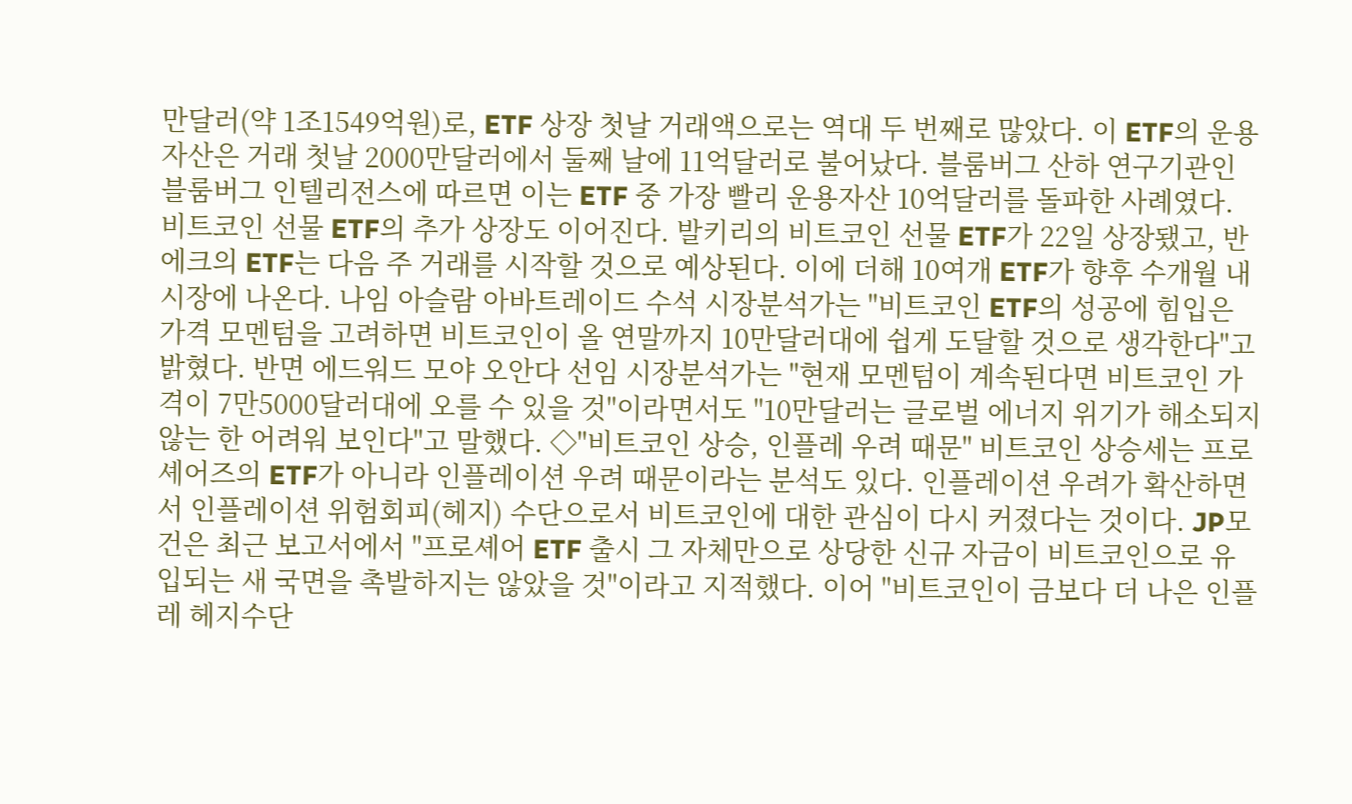만달러(약 1조1549억원)로, ETF 상장 첫날 거래액으로는 역대 두 번째로 많았다. 이 ETF의 운용자산은 거래 첫날 2000만달러에서 둘째 날에 11억달러로 불어났다. 블룸버그 산하 연구기관인 블룸버그 인텔리전스에 따르면 이는 ETF 중 가장 빨리 운용자산 10억달러를 돌파한 사례였다. 비트코인 선물 ETF의 추가 상장도 이어진다. 발키리의 비트코인 선물 ETF가 22일 상장됐고, 반에크의 ETF는 다음 주 거래를 시작할 것으로 예상된다. 이에 더해 10여개 ETF가 향후 수개월 내 시장에 나온다. 나임 아슬람 아바트레이드 수석 시장분석가는 "비트코인 ETF의 성공에 힘입은 가격 모멘텀을 고려하면 비트코인이 올 연말까지 10만달러대에 쉽게 도달할 것으로 생각한다"고 밝혔다. 반면 에드워드 모야 오안다 선임 시장분석가는 "현재 모멘텀이 계속된다면 비트코인 가격이 7만5000달러대에 오를 수 있을 것"이라면서도 "10만달러는 글로벌 에너지 위기가 해소되지 않는 한 어려워 보인다"고 말했다. ◇"비트코인 상승, 인플레 우려 때문" 비트코인 상승세는 프로셰어즈의 ETF가 아니라 인플레이션 우려 때문이라는 분석도 있다. 인플레이션 우려가 확산하면서 인플레이션 위험회피(헤지) 수단으로서 비트코인에 대한 관심이 다시 커졌다는 것이다. JP모건은 최근 보고서에서 "프로셰어 ETF 출시 그 자체만으로 상당한 신규 자금이 비트코인으로 유입되는 새 국면을 촉발하지는 않았을 것"이라고 지적했다. 이어 "비트코인이 금보다 더 나은 인플레 헤지수단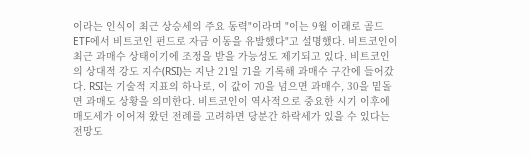이라는 인식이 최근 상승세의 주요 동력"이라며 "이는 9월 이래로 골드 ETF에서 비트코인 펀드로 자금 이동을 유발했다"고 설명했다. 비트코인이 최근 과매수 상태이기에 조정을 받을 가능성도 제기되고 있다. 비트코인의 상대적 강도 지수(RSI)는 지난 21일 71을 기록해 과매수 구간에 들어갔다. RSI는 기술적 지표의 하나로, 이 값이 70을 넘으면 과매수, 30을 밑돌면 과매도 상황을 의미한다. 비트코인이 역사적으로 중요한 시기 이후에 매도세가 이어져 왔던 전례를 고려하면 당분간 하락세가 있을 수 있다는 전망도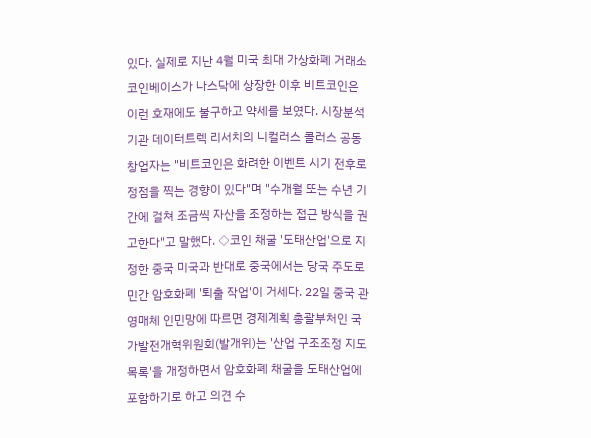있다. 실제로 지난 4월 미국 최대 가상화폐 거래소 코인베이스가 나스닥에 상장한 이후 비트코인은 이런 호재에도 불구하고 약세를 보였다. 시장분석기관 데이터트렉 리서치의 니컬러스 콜러스 공동 창업자는 "비트코인은 화려한 이벤트 시기 전후로 정점을 찍는 경향이 있다"며 "수개월 또는 수년 기간에 걸쳐 조금씩 자산을 조정하는 접근 방식을 권고한다"고 말했다. ◇코인 채굴 '도태산업'으로 지정한 중국 미국과 반대로 중국에서는 당국 주도로 민간 암호화폐 '퇴출 작업'이 거세다. 22일 중국 관영매체 인민망에 따르면 경제계획 총괄부처인 국가발전개혁위원회(발개위)는 '산업 구조조정 지도목록'을 개정하면서 암호화폐 채굴을 도태산업에 포함하기로 하고 의견 수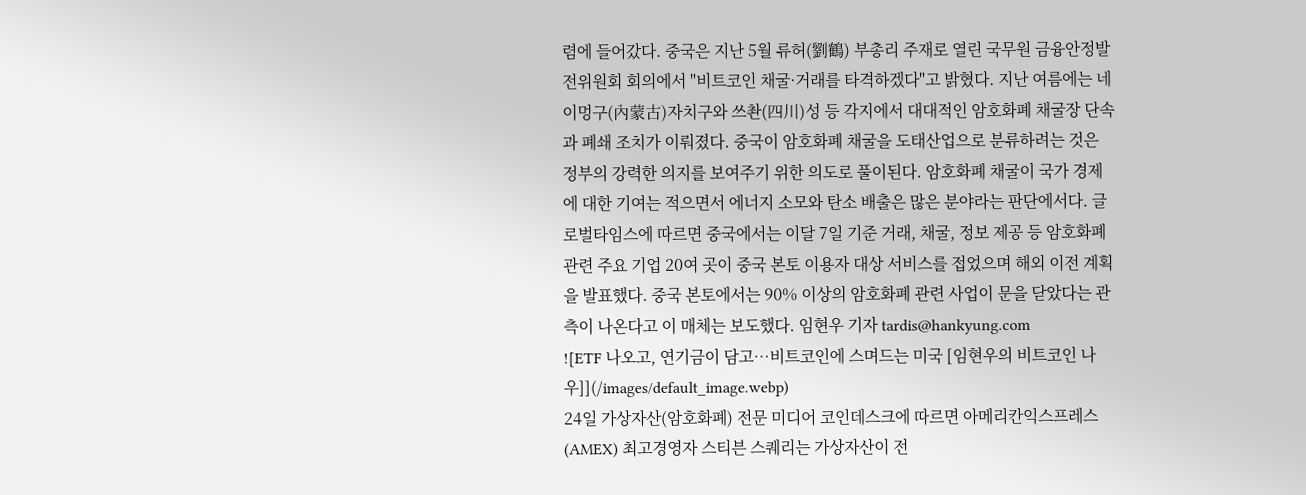렴에 들어갔다. 중국은 지난 5월 류허(劉鶴) 부총리 주재로 열린 국무원 금융안정발전위원회 회의에서 "비트코인 채굴·거래를 타격하겠다"고 밝혔다. 지난 여름에는 네이멍구(內蒙古)자치구와 쓰촨(四川)성 등 각지에서 대대적인 암호화폐 채굴장 단속과 폐쇄 조치가 이뤄졌다. 중국이 암호화폐 채굴을 도태산업으로 분류하려는 것은 정부의 강력한 의지를 보여주기 위한 의도로 풀이된다. 암호화폐 채굴이 국가 경제에 대한 기여는 적으면서 에너지 소모와 탄소 배출은 많은 분야라는 판단에서다. 글로벌타임스에 따르면 중국에서는 이달 7일 기준 거래, 채굴, 정보 제공 등 암호화폐 관련 주요 기업 20여 곳이 중국 본토 이용자 대상 서비스를 접었으며 해외 이전 계획을 발표했다. 중국 본토에서는 90% 이상의 암호화폐 관련 사업이 문을 닫았다는 관측이 나온다고 이 매체는 보도했다. 임현우 기자 tardis@hankyung.com
![ETF 나오고, 연기금이 담고…비트코인에 스며드는 미국 [임현우의 비트코인 나우]](/images/default_image.webp)
24일 가상자산(암호화폐) 전문 미디어 코인데스크에 따르면 아메리칸익스프레스(AMEX) 최고경영자 스티븐 스퀘리는 가상자산이 전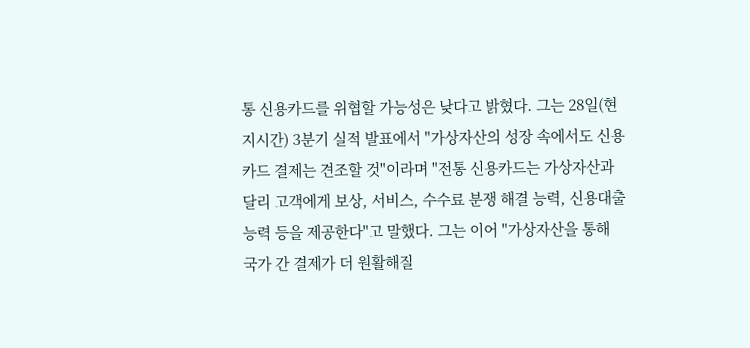통 신용카드를 위협할 가능성은 낮다고 밝혔다. 그는 28일(현지시간) 3분기 실적 발표에서 "가상자산의 성장 속에서도 신용카드 결제는 견조할 것"이라며 "전통 신용카드는 가상자산과 달리 고객에게 보상, 서비스, 수수료 분쟁 해결 능력, 신용대출 능력 등을 제공한다"고 말했다. 그는 이어 "가상자산을 통해 국가 간 결제가 더 원활해질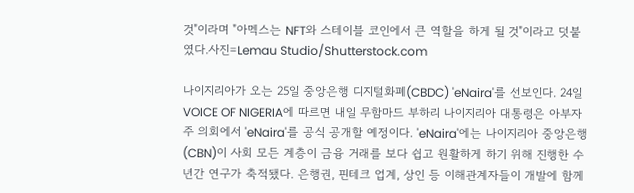것"이라며 "아멕스는 NFT와 스테이블 코인에서 큰 역할을 하게 될 것"이라고 덧붙였다.사진=Lemau Studio/Shutterstock.com

나이지리아가 오는 25일 중앙은행 디지털화폐(CBDC) 'eNaira'를 선보인다. 24일 VOICE OF NIGERIA에 따르면 내일 무함마드 부하리 나이지리아 대통령은 아부자 주 의회에서 'eNaira'를 공식 공개할 예정이다. 'eNaira'에는 나이지리아 중앙은행(CBN)이 사회 모든 계층이 금융 거래를 보다 쉽고 원활하게 하기 위해 진행한 수년간 연구가 축적됐다. 은행권, 핀테크 업계, 상인 등 이해관계자들이 개발에 함께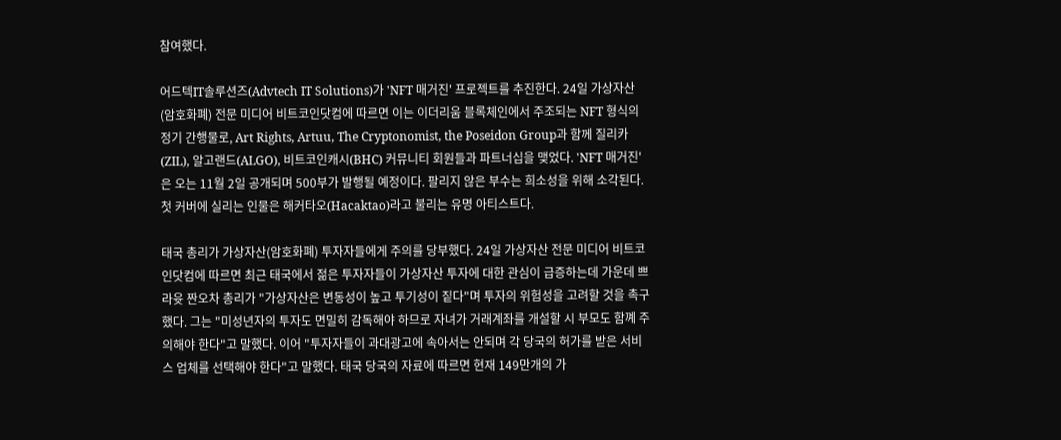참여했다.

어드텍IT솔루션즈(Advtech IT Solutions)가 'NFT 매거진' 프로젝트를 추진한다. 24일 가상자산(암호화폐) 전문 미디어 비트코인닷컴에 따르면 이는 이더리움 블록체인에서 주조되는 NFT 형식의 정기 간행물로, Art Rights, Artuu, The Cryptonomist, the Poseidon Group과 함께 질리카(ZIL), 알고랜드(ALGO), 비트코인캐시(BHC) 커뮤니티 회원들과 파트너십을 맺었다. 'NFT 매거진'은 오는 11월 2일 공개되며 500부가 발행될 예정이다. 팔리지 않은 부수는 희소성을 위해 소각된다. 첫 커버에 실리는 인물은 해커타오(Hacaktao)라고 불리는 유명 아티스트다.

태국 총리가 가상자산(암호화폐) 투자자들에게 주의를 당부했다. 24일 가상자산 전문 미디어 비트코인닷컴에 따르면 최근 태국에서 젊은 투자자들이 가상자산 투자에 대한 관심이 급증하는데 가운데 쁘라윳 짠오차 총리가 "가상자산은 변동성이 높고 투기성이 짙다"며 투자의 위험성을 고려할 것을 촉구했다. 그는 "미성년자의 투자도 면밀히 감독해야 하므로 자녀가 거래계좌를 개설할 시 부모도 함꼐 주의해야 한다"고 말했다. 이어 "투자자들이 과대광고에 속아서는 안되며 각 당국의 허가를 받은 서비스 업체를 선택해야 한다"고 말했다. 태국 당국의 자료에 따르면 현재 149만개의 가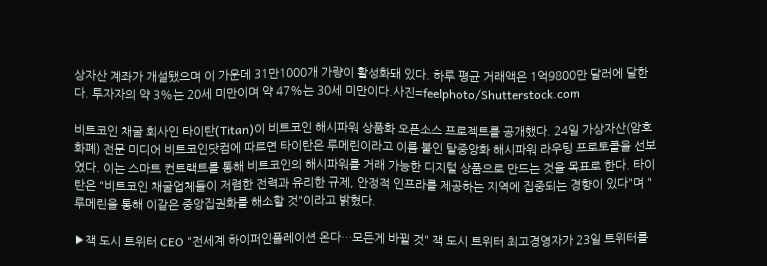상자산 계좌가 개설됐으며 이 가운데 31만1000개 가량이 활성화돼 있다. 하루 평균 거래액은 1억9800만 달러에 달한다. 투자자의 약 3%는 20세 미만이며 약 47%는 30세 미만이다.사진=feelphoto/Shutterstock.com

비트코인 채굴 회사인 타이탄(Titan)이 비트코인 해시파워 상품화 오픈소스 프로젝트를 공개했다. 24일 가상자산(암호화폐) 전문 미디어 비트코인닷컴에 따르면 타이탄은 루메린이라고 이름 붙인 탈중앙화 해시파워 라우팅 프로토콜을 선보였다. 이는 스마트 컨트랙트를 통해 비트코인의 해시파워를 거래 가능한 디지털 상품으로 만드는 것을 목표로 한다. 타이탄은 "비트코인 채굴업체들이 저렴한 전력과 유리한 규제, 안정적 인프라를 제공하는 지역에 집중되는 경향이 있다"며 "루메린을 통해 이같은 중앙집권화를 해소할 것"이라고 밝혔다.

▶잭 도시 트위터 CEO "전세계 하이퍼인플레이션 온다…모든게 바뀔 것" 잭 도시 트위터 최고경영자가 23일 트위터를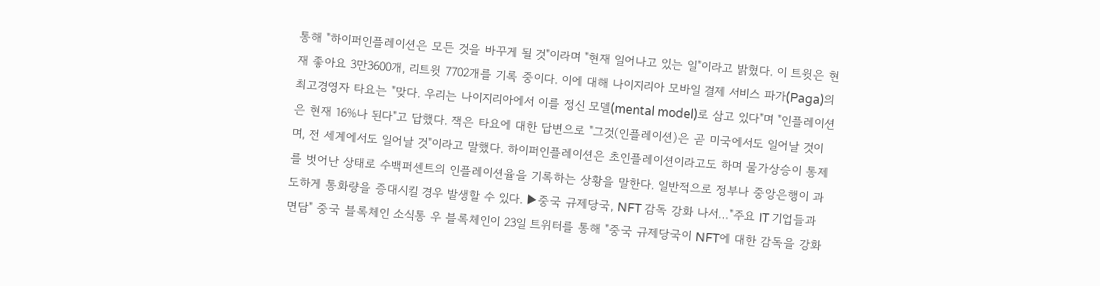통해 "하이퍼인플레이션은 모든 것을 바꾸게 될 것"이라며 "현재 일어나고 있는 일"이라고 밝혔다. 이 트윗은 현재 좋아요 3만3600개, 리트윗 7702개를 기록 중이다. 이에 대해 나이지리아 모바일 결제 서비스 파가(Paga)의 최고경영자 타요는 "맞다. 우리는 나이지리아에서 이를 정신 모델(mental model)로 삼고 있다"며 "인플레이션은 현재 16%나 된다"고 답했다. 잭은 타요에 대한 답변으로 "그것(인플레이션)은 곧 미국에서도 일어날 것이며, 전 세계에서도 일어날 것"이라고 말했다. 하이퍼인플레이션은 초인플레이션이라고도 하며 물가상승이 통제를 벗어난 상태로 수백퍼센트의 인플레이션율을 기록하는 상황을 말한다. 일반적으로 정부나 중앙은행이 과도하게 통화량을 증대시킬 경우 발생할 수 있다. ▶중국 규제당국, NFT 감독 강화 나서…"주요 IT 기업들과 면담" 중국 블록체인 소식통 우 블록체인이 23일 트위터를 통해 "중국 규제당국이 NFT에 대한 감독을 강화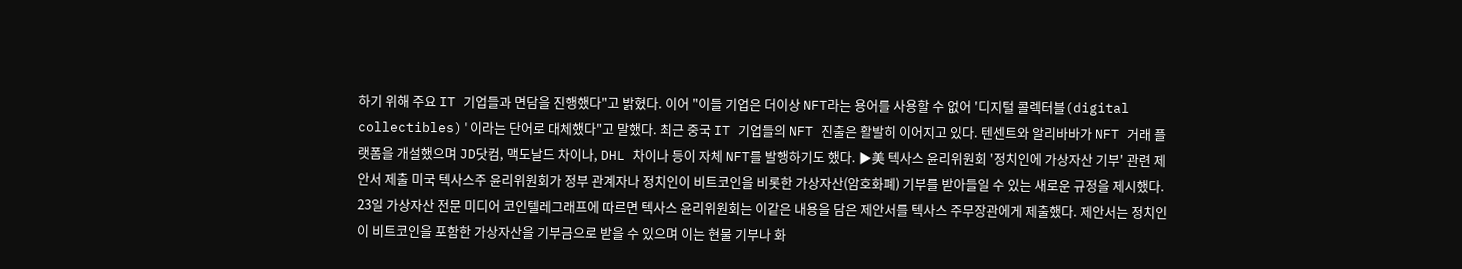하기 위해 주요 IT 기업들과 면담을 진행했다"고 밝혔다. 이어 "이들 기업은 더이상 NFT라는 용어를 사용할 수 없어 '디지털 콜렉터블(digital collectibles)'이라는 단어로 대체했다"고 말했다. 최근 중국 IT 기업들의 NFT 진출은 활발히 이어지고 있다. 텐센트와 알리바바가 NFT 거래 플랫폼을 개설했으며 JD닷컴, 맥도날드 차이나, DHL 차이나 등이 자체 NFT를 발행하기도 했다. ▶美 텍사스 윤리위원회 '정치인에 가상자산 기부' 관련 제안서 제출 미국 텍사스주 윤리위원회가 정부 관계자나 정치인이 비트코인을 비롯한 가상자산(암호화폐) 기부를 받아들일 수 있는 새로운 규정을 제시했다. 23일 가상자산 전문 미디어 코인텔레그래프에 따르면 텍사스 윤리위원회는 이같은 내용을 담은 제안서를 텍사스 주무장관에게 제출했다. 제안서는 정치인이 비트코인을 포함한 가상자산을 기부금으로 받을 수 있으며 이는 현물 기부나 화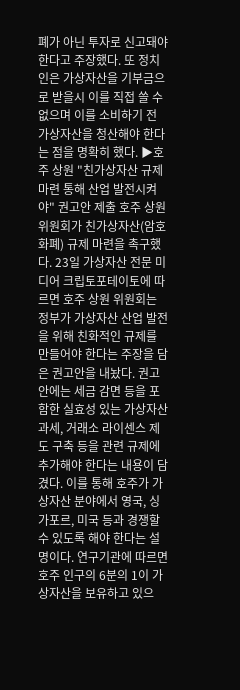폐가 아닌 투자로 신고돼야 한다고 주장했다. 또 정치인은 가상자산을 기부금으로 받을시 이를 직접 쓸 수 없으며 이를 소비하기 전 가상자산을 청산해야 한다는 점을 명확히 했다. ▶호주 상원 "친가상자산 규제 마련 통해 산업 발전시켜야" 권고안 제출 호주 상원위원회가 친가상자산(암호화폐) 규제 마련을 촉구했다. 23일 가상자산 전문 미디어 크립토포테이토에 따르면 호주 상원 위원회는 정부가 가상자산 산업 발전을 위해 친화적인 규제를 만들어야 한다는 주장을 담은 권고안을 내놨다. 권고안에는 세금 감면 등을 포함한 실효성 있는 가상자산 과세, 거래소 라이센스 제도 구축 등을 관련 규제에 추가해야 한다는 내용이 담겼다. 이를 통해 호주가 가상자산 분야에서 영국, 싱가포르, 미국 등과 경쟁할 수 있도록 해야 한다는 설명이다. 연구기관에 따르면 호주 인구의 6분의 1이 가상자산을 보유하고 있으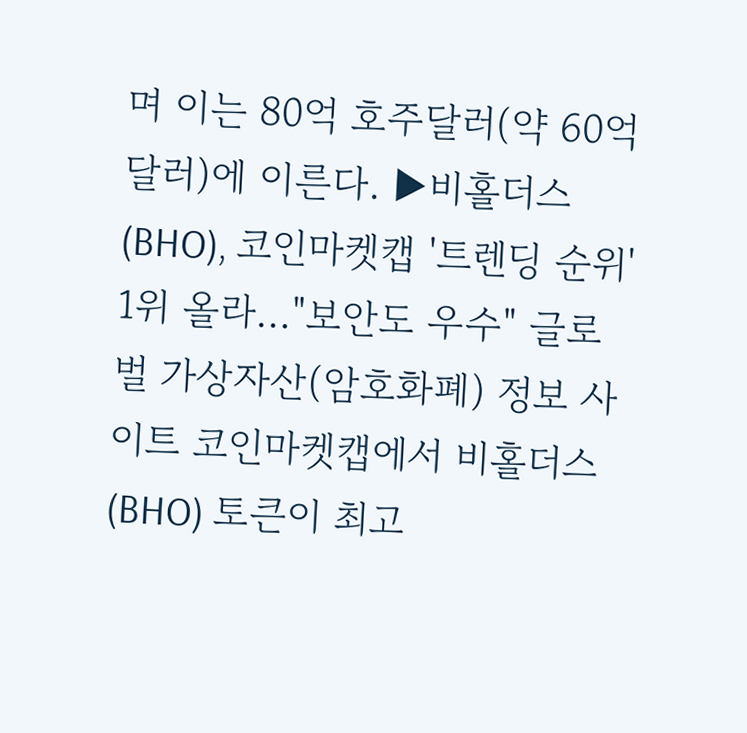며 이는 80억 호주달러(약 60억 달러)에 이른다. ▶비홀더스(BHO), 코인마켓캡 '트렌딩 순위' 1위 올라…"보안도 우수" 글로벌 가상자산(암호화폐) 정보 사이트 코인마켓캡에서 비홀더스(BHO) 토큰이 최고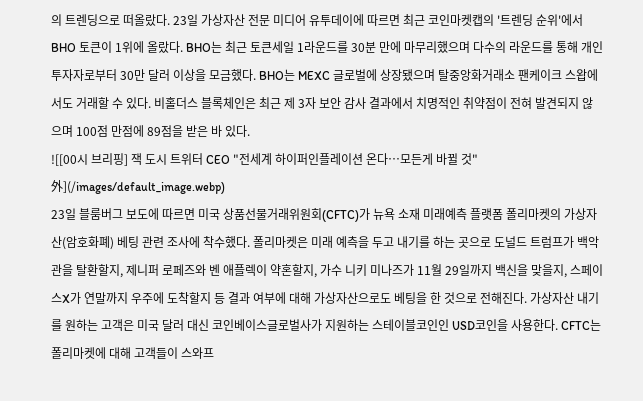의 트렌딩으로 떠올랐다. 23일 가상자산 전문 미디어 유투데이에 따르면 최근 코인마켓캡의 '트렌딩 순위'에서 BHO 토큰이 1위에 올랐다. BHO는 최근 토큰세일 1라운드를 30분 만에 마무리했으며 다수의 라운드를 통해 개인 투자자로부터 30만 달러 이상을 모금했다. BHO는 MEXC 글로벌에 상장됐으며 탈중앙화거래소 팬케이크 스왑에서도 거래할 수 있다. 비홀더스 블록체인은 최근 제 3자 보안 감사 결과에서 치명적인 취약점이 전혀 발견되지 않으며 100점 만점에 89점을 받은 바 있다.
![[00시 브리핑] 잭 도시 트위터 CEO "전세계 하이퍼인플레이션 온다…모든게 바뀔 것" 外](/images/default_image.webp)
23일 블룸버그 보도에 따르면 미국 상품선물거래위원회(CFTC)가 뉴욕 소재 미래예측 플랫폼 폴리마켓의 가상자산(암호화폐) 베팅 관련 조사에 착수했다. 폴리마켓은 미래 예측을 두고 내기를 하는 곳으로 도널드 트럼프가 백악관을 탈환할지, 제니퍼 로페즈와 벤 애플렉이 약혼할지, 가수 니키 미나즈가 11월 29일까지 백신을 맞을지, 스페이스X가 연말까지 우주에 도착할지 등 결과 여부에 대해 가상자산으로도 베팅을 한 것으로 전해진다. 가상자산 내기를 원하는 고객은 미국 달러 대신 코인베이스글로벌사가 지원하는 스테이블코인인 USD코인을 사용한다. CFTC는 폴리마켓에 대해 고객들이 스와프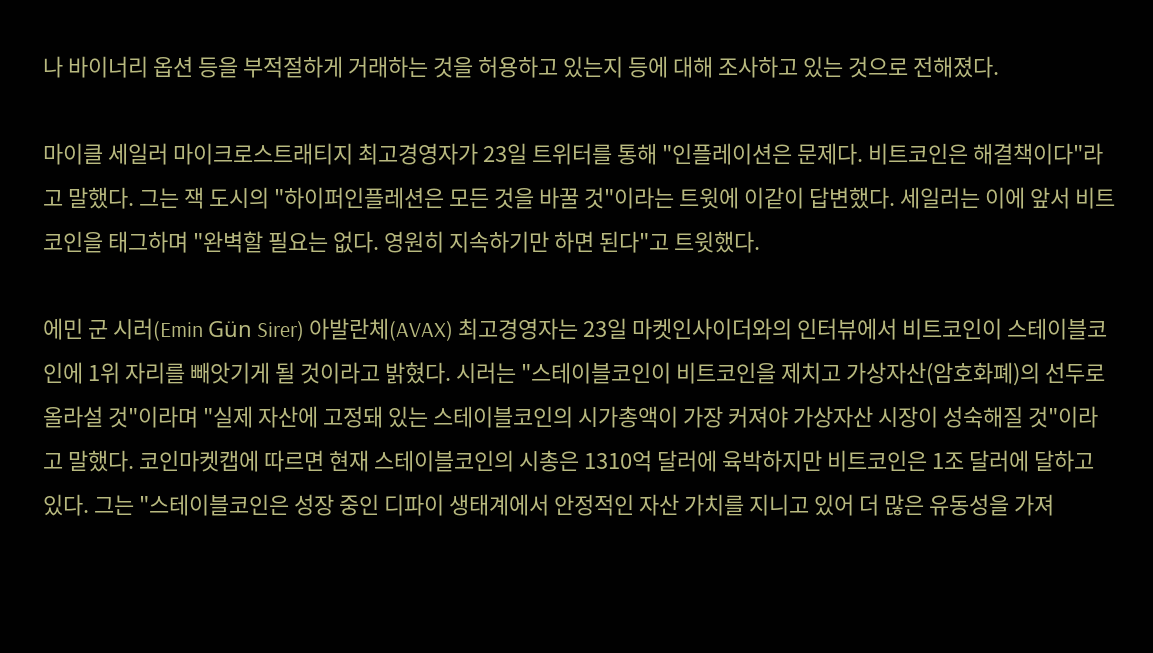나 바이너리 옵션 등을 부적절하게 거래하는 것을 허용하고 있는지 등에 대해 조사하고 있는 것으로 전해졌다.

마이클 세일러 마이크로스트래티지 최고경영자가 23일 트위터를 통해 "인플레이션은 문제다. 비트코인은 해결책이다"라고 말했다. 그는 잭 도시의 "하이퍼인플레션은 모든 것을 바꿀 것"이라는 트윗에 이같이 답변했다. 세일러는 이에 앞서 비트코인을 태그하며 "완벽할 필요는 없다. 영원히 지속하기만 하면 된다"고 트윗했다.

에민 군 시러(Emin Gün Sirer) 아발란체(AVAX) 최고경영자는 23일 마켓인사이더와의 인터뷰에서 비트코인이 스테이블코인에 1위 자리를 빼앗기게 될 것이라고 밝혔다. 시러는 "스테이블코인이 비트코인을 제치고 가상자산(암호화폐)의 선두로 올라설 것"이라며 "실제 자산에 고정돼 있는 스테이블코인의 시가총액이 가장 커져야 가상자산 시장이 성숙해질 것"이라고 말했다. 코인마켓캡에 따르면 현재 스테이블코인의 시총은 1310억 달러에 육박하지만 비트코인은 1조 달러에 달하고 있다. 그는 "스테이블코인은 성장 중인 디파이 생태계에서 안정적인 자산 가치를 지니고 있어 더 많은 유동성을 가져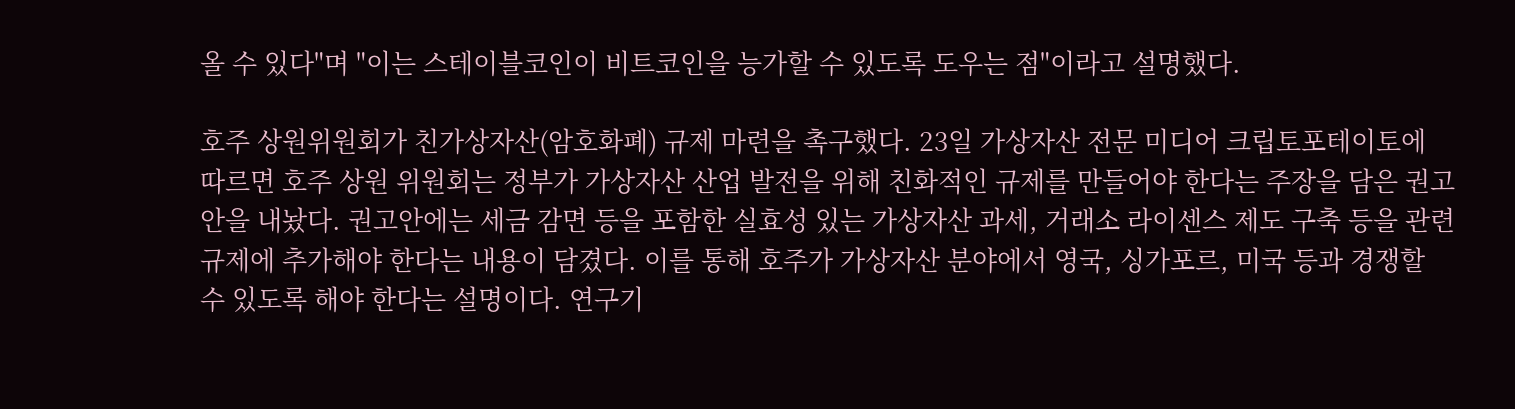올 수 있다"며 "이는 스테이블코인이 비트코인을 능가할 수 있도록 도우는 점"이라고 설명했다.

호주 상원위원회가 친가상자산(암호화폐) 규제 마련을 촉구했다. 23일 가상자산 전문 미디어 크립토포테이토에 따르면 호주 상원 위원회는 정부가 가상자산 산업 발전을 위해 친화적인 규제를 만들어야 한다는 주장을 담은 권고안을 내놨다. 권고안에는 세금 감면 등을 포함한 실효성 있는 가상자산 과세, 거래소 라이센스 제도 구축 등을 관련 규제에 추가해야 한다는 내용이 담겼다. 이를 통해 호주가 가상자산 분야에서 영국, 싱가포르, 미국 등과 경쟁할 수 있도록 해야 한다는 설명이다. 연구기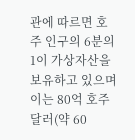관에 따르면 호주 인구의 6분의 1이 가상자산을 보유하고 있으며 이는 80억 호주달러(약 60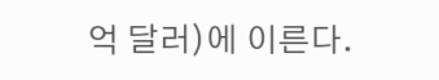억 달러)에 이른다.